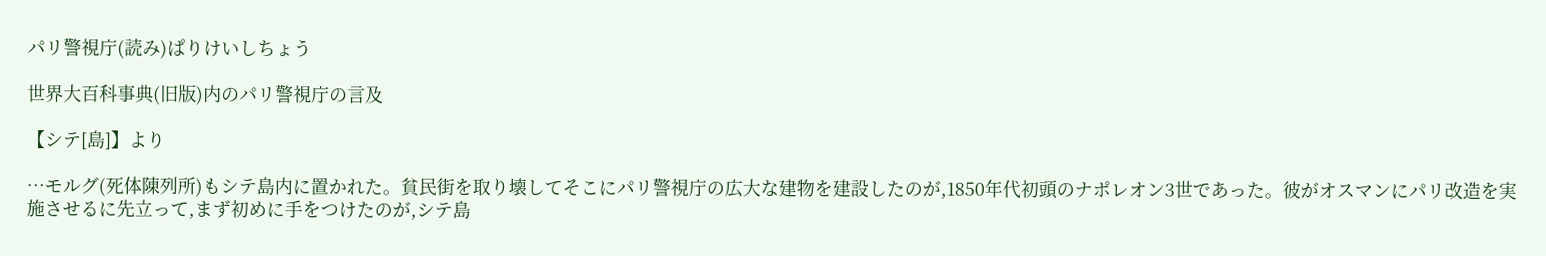パリ警視庁(読み)ぱりけいしちょう

世界大百科事典(旧版)内のパリ警視庁の言及

【シテ[島]】より

…モルグ(死体陳列所)もシテ島内に置かれた。貧民街を取り壊してそこにパリ警視庁の広大な建物を建設したのが,1850年代初頭のナポレオン3世であった。彼がオスマンにパリ改造を実施させるに先立って,まず初めに手をつけたのが,シテ島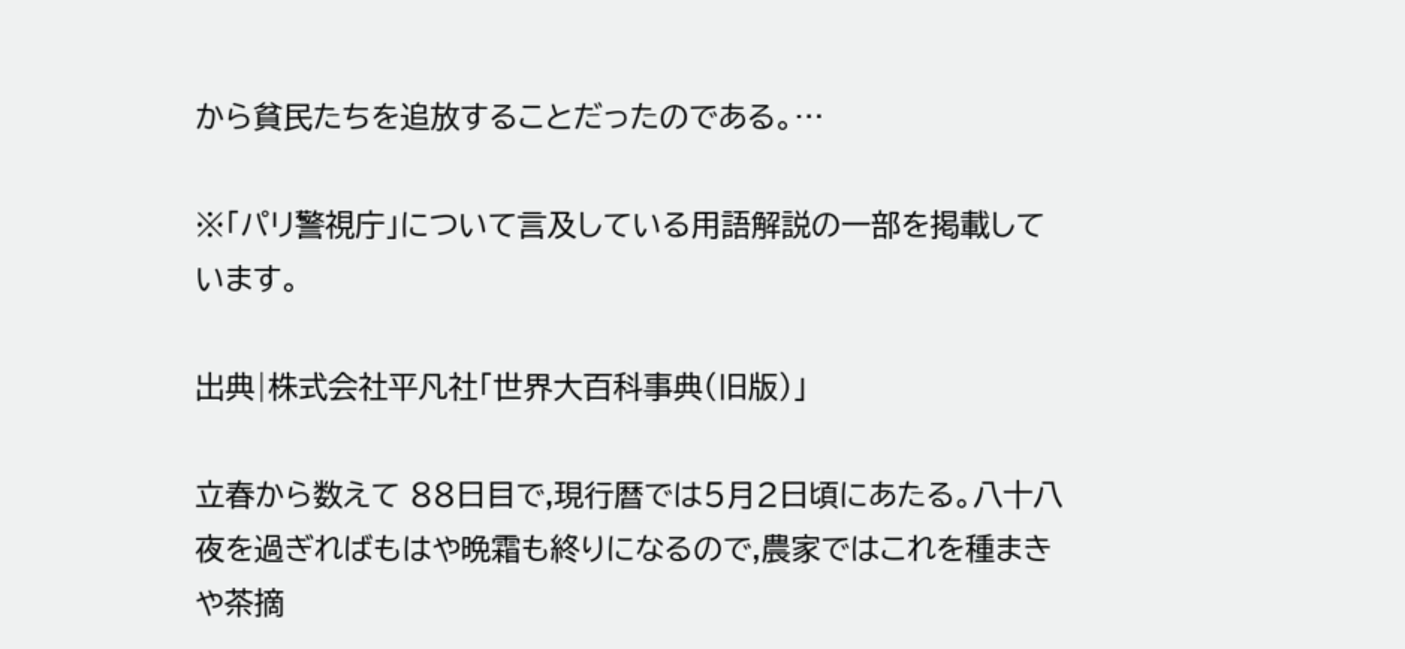から貧民たちを追放することだったのである。…

※「パリ警視庁」について言及している用語解説の一部を掲載しています。

出典|株式会社平凡社「世界大百科事典(旧版)」

立春から数えて 88日目で,現行暦では5月2日頃にあたる。八十八夜を過ぎればもはや晩霜も終りになるので,農家ではこれを種まきや茶摘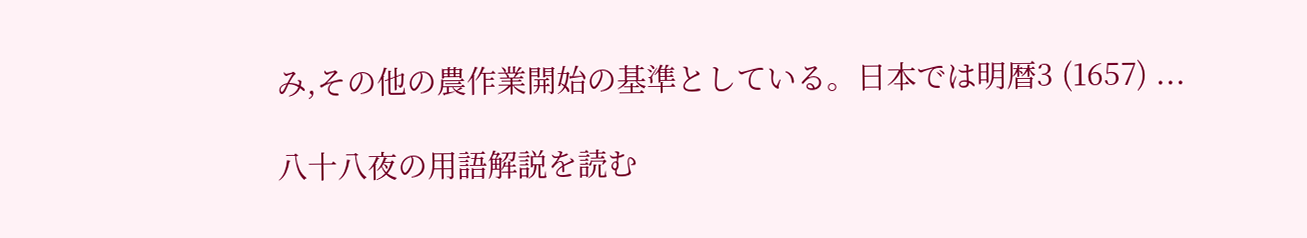み,その他の農作業開始の基準としている。日本では明暦3 (1657) ...

八十八夜の用語解説を読む